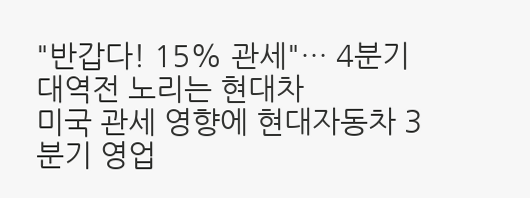"반갑다! 15% 관세"… 4분기 대역전 노리는 현대차
미국 관세 영향에 현대자동차 3분기 영업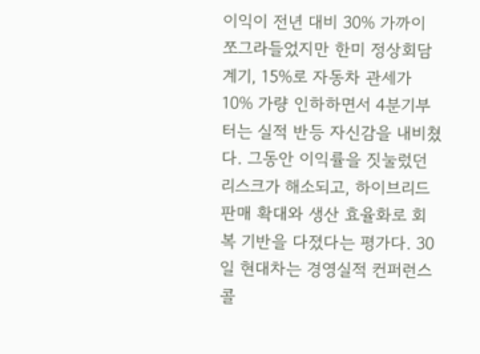이익이 전년 대비 30% 가까이 쪼그라들었지만 한미 정상회담 계기, 15%로 자동차 관세가 10% 가량 인하하면서 4분기부터는 실적 반등 자신감을 내비쳤다. 그동안 이익률을 짓눌렀던 리스크가 해소되고, 하이브리드 판매 확대와 생산 효율화로 회복 기반을 다졌다는 평가다. 30일 현대차는 경영실적 컨퍼런스콜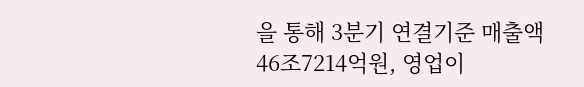을 통해 3분기 연결기준 매출액 46조7214억원, 영업이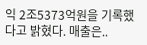익 2조5373억원을 기록했다고 밝혔다. 매출은..